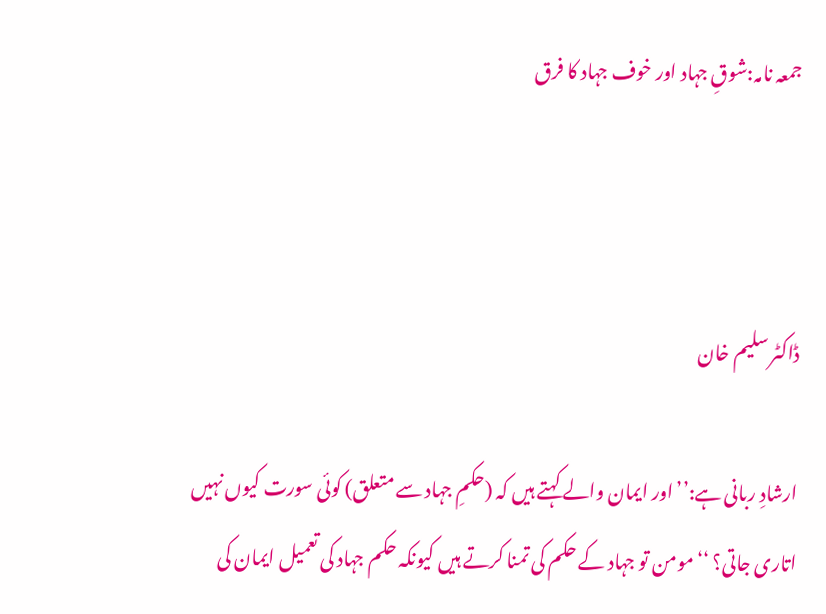جمعہ نامہ:شوقِ جہاد اور خوف جہاد کا فرق



ڈاکٹر سلیم خان

ارشادِ ربانی ہے:’’اور ایمان والے کہتے ہیں کہ (حکمِ جہاد سے متعلق) کوئی سورت کیوں نہیں اتاری جاتی؟ ‘‘مومن تو جہاد کے حکم کی تمنا کرتے ہیں کیونکہ حکم جہاد کی تعمیل ایمان کی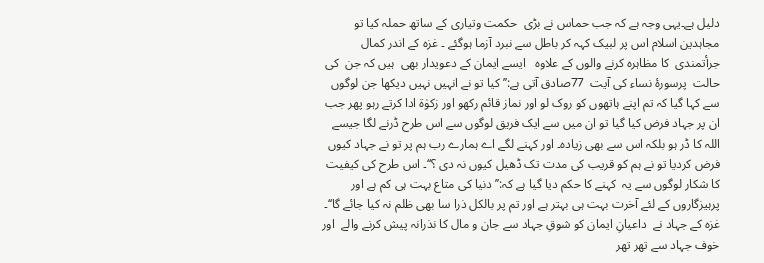دلیل ہے۔یہی وجہ ہے کہ جب حماس نے بڑی  حکمت وتیاری کے ساتھ حملہ کیا تو  مجاہدین اسلام اس پر لبیک کہہ کر باطل سے نبرد آزما ہوگئے ۔ غزہ کے اندر کمال  جرأتمندی  کا مظاہرہ کرنے والوں کے علاوہ   ایسے ایمان کے دعویدار بھی  ہیں کہ جن  کی حالت  پرسورۂ نساء کی آیت  77صادق آتی ہے:’’ کیا تو نے انہیں نہیں دیکھا جن لوگوں سے کہا گیا کہ تم اپنے ہاتھوں کو روک لو اور نماز قائم رکھو اور زکوٰۃ ادا کرتے رہو پھر جب ان پر جہاد فرض کیا گیا تو ان میں سے ایک فریق لوگوں سے اس طرح ڈرنے لگا جیسے اللہ کا ڈر ہو بلکہ اس سے بھی زیادہ۔ اور کہنے لگے اے ہمارے رب ہم پر تو نے جہاد کیوں فرض کردیا تو نے ہم کو قریب کی مدت تک ڈھیل کیوں نہ دی ؟‘‘۔ اس طرح کی کیفیت کا شکار لوگوں سے یہ  کہنے کا حکم دیا گیا ہے کہ:’’ دنیا کی متاع بہت ہی کم ہے اور پرہیزگاروں کے لئے آخرت بہت ہی بہتر ہے اور تم پر بالکل ذرا سا بھی ظلم نہ کیا جائے گا‘‘۔  غزہ کے جہاد نے  داعیانِ ایمان کو شوقِ جہاد سے جان و مال کا نذرانہ پیش کرنے والے  اور  خوف جہاد سے تھر تھر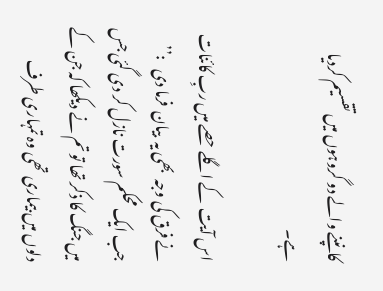کانپنے والے دو گروہوں میں تقسیم کردیا  ہے۔

اس آیت  کے اگلے حصے میں ربِ کائنات نے فرق کی وجہ  بھی یہ  بیان  فرما دی   :’’ جب ایک محکم سورت نازل کر دی گئی جس میں جنگ کا ذکر تھا تو تم نے دیکھا کہ جن کے دلوں میں بیماری تھی وہ تمہاری طرف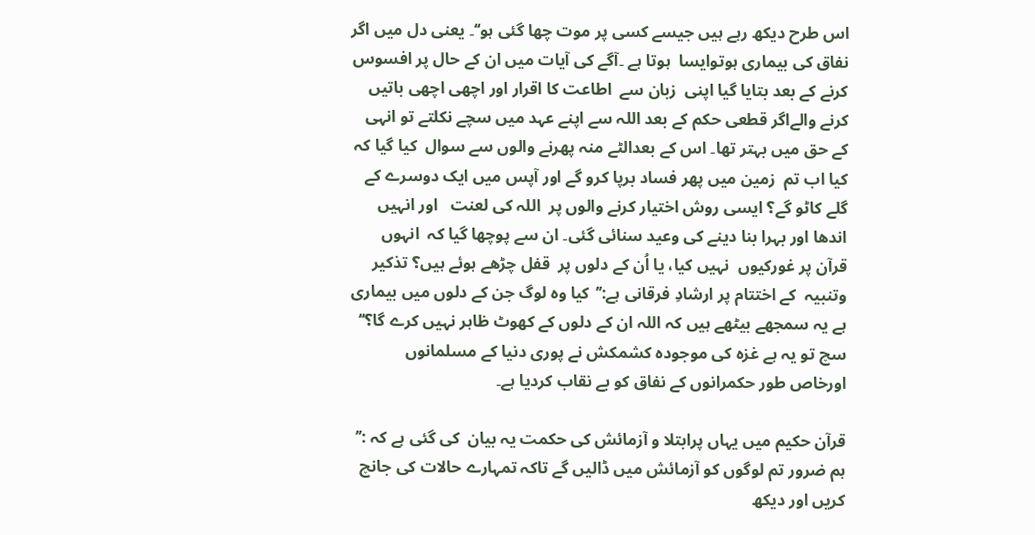اس طرح دیکھ رہے ہیں جیسے کسی پر موت چھا گئی ہو‘‘۔ یعنی دل میں اگر نفاق کی بیماری ہوتوایسا  ہوتا ہے ۔آگے کی آیات میں ان کے حال پر افسوس کرنے کے بعد بتایا گیا اپنی  زبان سے  اطاعت کا اقرار اور اچھی اچھی باتیں  کرنے والےاگر قطعی حکم کے بعد اللہ سے اپنے عہد میں سچے نکلتے تو انہی کے حق میں بہتر تھا۔ اس کے بعدالٹے منہ پھرنے والوں سے سوال  کیا گیا کہ کیا اب تم  زمین میں پھر فساد برپا کرو گے اور آپس میں ایک دوسرے کے گلے کاٹو گے؟ ایسی روش اختیار کرنے والوں پر  اللہ کی لعنت   اور انہیں  اندھا اور بہرا بنا دینے کی وعید سنائی گئی۔ ان سے پوچھا گیا کہ  انہوں  قرآن پر غورکیوں  نہیں کیا، یا اُن کے دلوں پر  قفل چڑھے ہوئے ہیں؟ تذکیر وتنبیہ  کے اختتام پر ارشادِ فرقانی ہے:’’کیا وہ لوگ جن کے دلوں میں بیماری ہے یہ سمجھے بیٹھے ہیں کہ اللہ ان کے دلوں کے کھوٹ ظاہر نہیں کرے گا؟‘‘ سچ تو یہ ہے غزہ کی موجودہ کشمکش نے پوری دنیا کے مسلمانوں  اورخاص طور حکمرانوں کے نفاق کو بے نقاب کردیا ہے۔

قرآن حکیم میں یہاں پرابتلا و آزمائش کی حکمت یہ بیان  کی گئی ہے کہ :’’  ہم ضرور تم لوگوں کو آزمائش میں ڈالیں گے تاکہ تمہارے حالات کی جانچ کریں اور دیکھ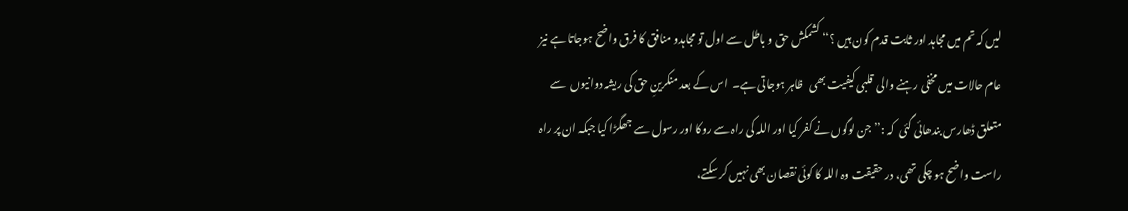لیں کہ تم میں مجاہد اور ثابت قدم کون ہیں ؟‘‘ کشمکش حق و باطل سے اول تو مجاہدو منافق کا فرق واضح ہوجاتا ہے نیز عام حالات میں مخفی رہنے والی  قلبی کیفیت بھی   ظاہر ہوجاتی ہے۔  اس کے بعد منکرینِ حق کی ریشہ دوانیوں  سے متعلق ڈھارس بندھائی گئی  کہ :’’جن لوگوں نے کفر کیا اور اللہ کی راہ سے روکا اور رسول سے جھگڑا کیا جبکہ ان پر راہ راست واضح ہو چکی تھی، در حقیقت وہ اللہ کا کوئی نقصان بھی نہیں کر سکتے،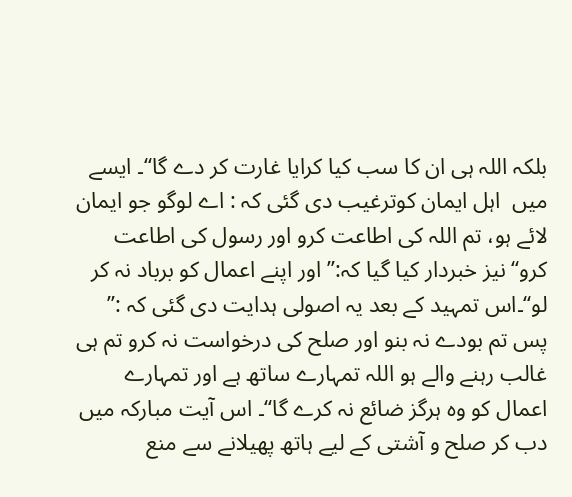بلکہ اللہ ہی ان کا سب کیا کرایا غارت کر دے گا‘‘۔ ایسے میں  اہل ایمان کوترغیب دی گئی کہ : اے لوگو جو ایمان لائے ہو، تم اللہ کی اطاعت کرو اور رسول کی اطاعت کرو‘‘ نیز خبردار کیا گیا کہ:’’ اور اپنے اعمال کو برباد نہ کر لو‘‘۔اس تمہید کے بعد یہ اصولی ہدایت دی گئی کہ :’’ پس تم بودے نہ بنو اور صلح کی درخواست نہ کرو تم ہی غالب رہنے والے ہو اللہ تمہارے ساتھ ہے اور تمہارے اعمال کو وہ ہرگز ضائع نہ کرے گا‘‘۔ اس آیت مبارکہ میں دب کر صلح و آشتی کے لیے ہاتھ پھیلانے سے منع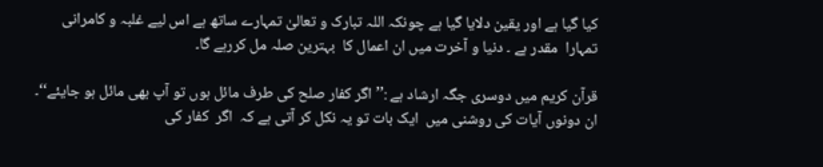کیا گیا ہے اور یقین دلایا گیا ہے چونکہ اللہ تبارک و تعالیٰ تمہارے ساتھ ہے اس لیے غلبہ و کامرانی  تمہارا  مقدر ہے ۔ دنیا و آخرت میں ان اعمال کا  بہترین صلہ مل کررہے گا۔

قرآن کریم میں دوسری جگہ ارشاد ہے :’’ اگر کفار صلح کی طرف مائل ہوں تو آپ بھی مائل ہو جایئے‘‘۔  ان دونوں آیات کی روشنی میں  ایک بات تو یہ نکل کر آتی ہے کہ  اگر  کفار کی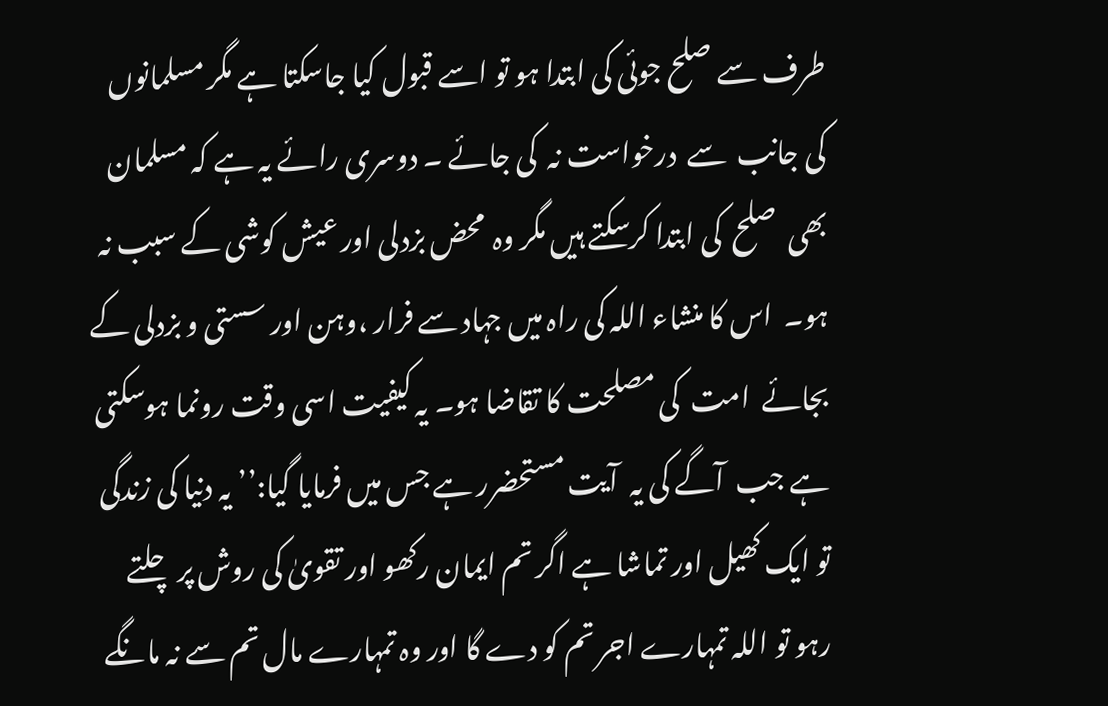طرف سے صلح جوئی کی ابتدا ہو تو اسے قبول کیا جاسکتا ہے مگر مسلمانوں کی جانب  سے  درخواست نہ  کی جائے ۔ دوسری رائے یہ ہے کہ مسلمان بھی  صلح  کی ابتدا کرسکتے ہیں مگر وہ  محض بزدلی اور عیش کوشی کے سبب نہ ہو۔  اس کا منشاء اللہ کی راہ میں جہاد سے فرار ،وہن اور سستی و بزدلی کے بجائے  امت  کی مصلحت کا تقاضا ہو۔ یہ کیفیت اسی وقت رونما ہوسکتی ہے جب  آگے کی یہ  آیت مستحضرر ہے جس میں فرمایا گیا:’’یہ دنیا کی زندگی تو ایک کھیل اور تماشا ہے اگر تم ایمان رکھو اور تقویٰ کی روش پر چلتے رہو تو اللہ تمہارے اجر تم کو دے گا اور وہ تمہارے مال تم سے نہ مانگے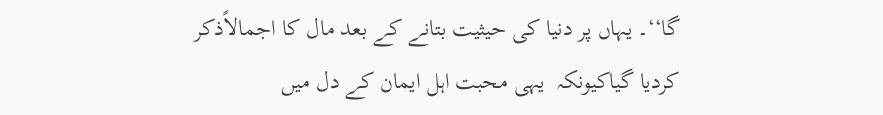گا‘‘۔ یہاں پر دنیا کی حیثیت بتانے کے بعد مال کا اجمالاًذکر کردیا گیاکیونکہ  یہی محبت اہل ایمان کے دل میں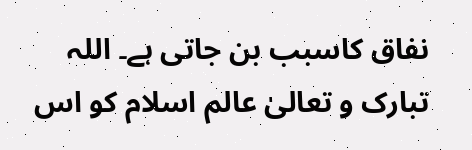نفاق کاسبب بن جاتی ہے۔ اللہ  تبارک و تعالیٰ عالم اسلام کو اس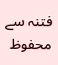فتنہ سے محفوظ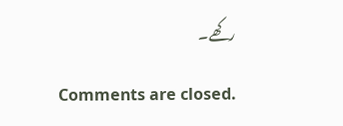رکھے۔

Comments are closed.